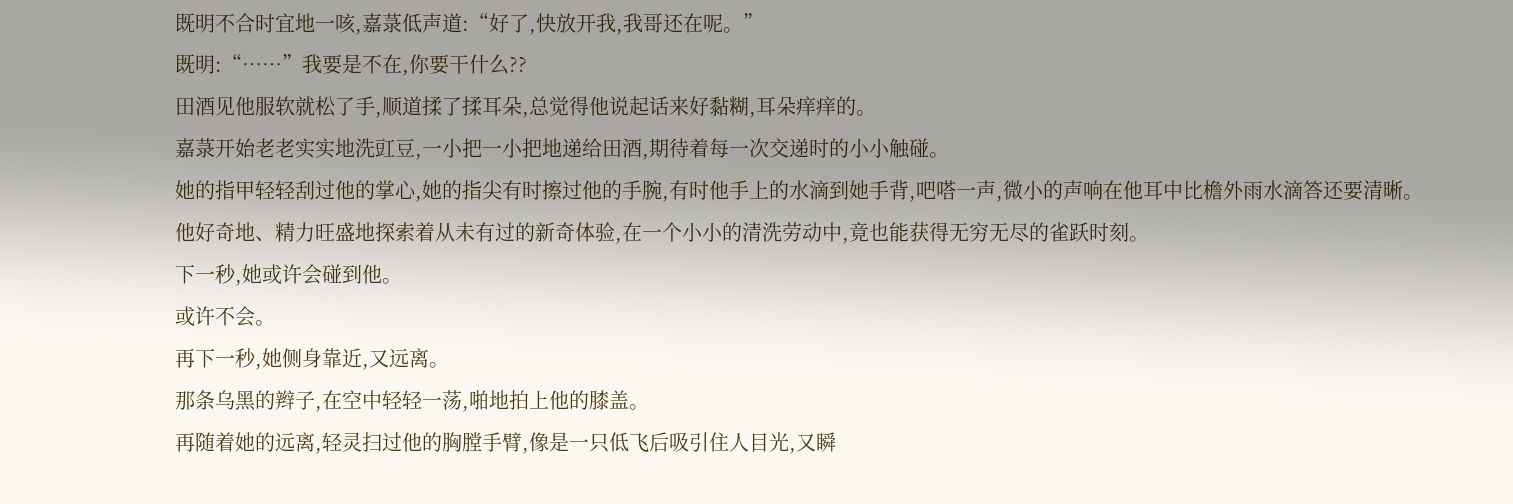既明不合时宜地一咳,嘉菉低声道:“好了,快放开我,我哥还在呢。”
既明:“……”我要是不在,你要干什么??
田酒见他服软就松了手,顺道揉了揉耳朵,总觉得他说起话来好黏糊,耳朵痒痒的。
嘉菉开始老老实实地洗豇豆,一小把一小把地递给田酒,期待着每一次交递时的小小触碰。
她的指甲轻轻刮过他的掌心,她的指尖有时擦过他的手腕,有时他手上的水滴到她手背,吧嗒一声,微小的声响在他耳中比檐外雨水滴答还要清晰。
他好奇地、精力旺盛地探索着从未有过的新奇体验,在一个小小的清洗劳动中,竟也能获得无穷无尽的雀跃时刻。
下一秒,她或许会碰到他。
或许不会。
再下一秒,她侧身靠近,又远离。
那条乌黑的辫子,在空中轻轻一荡,啪地拍上他的膝盖。
再随着她的远离,轻灵扫过他的胸膛手臂,像是一只低飞后吸引住人目光,又瞬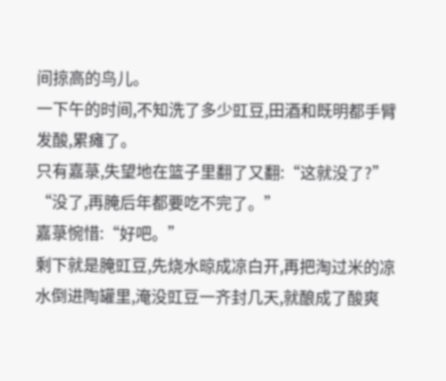间掠高的鸟儿。
一下午的时间,不知洗了多少豇豆,田酒和既明都手臂发酸,累瘫了。
只有嘉菉,失望地在篮子里翻了又翻:“这就没了?”
“没了,再腌后年都要吃不完了。”
嘉菉惋惜:“好吧。”
剩下就是腌豇豆,先烧水晾成凉白开,再把淘过米的凉水倒进陶罐里,淹没豇豆一齐封几天,就酿成了酸爽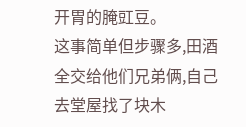开胃的腌豇豆。
这事简单但步骤多,田酒全交给他们兄弟俩,自己去堂屋找了块木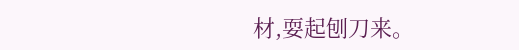材,耍起刨刀来。